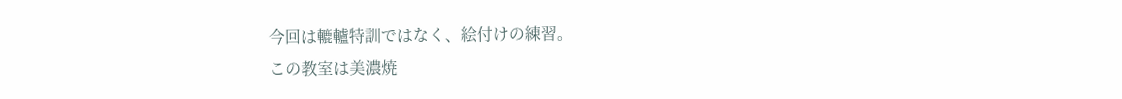今回は轆轤特訓ではなく、絵付けの練習。
この教室は美濃焼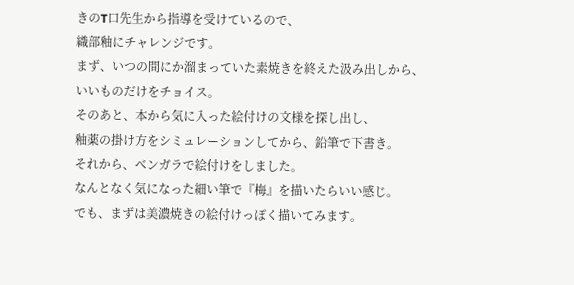きのT口先生から指導を受けているので、
織部釉にチャレンジです。
まず、いつの間にか溜まっていた素焼きを終えた汲み出しから、
いいものだけをチョイス。
そのあと、本から気に入った絵付けの文様を探し出し、
釉薬の掛け方をシミュレーションしてから、鉛筆で下書き。
それから、ベンガラで絵付けをしました。
なんとなく気になった細い筆で『梅』を描いたらいい感じ。
でも、まずは美濃焼きの絵付けっぽく描いてみます。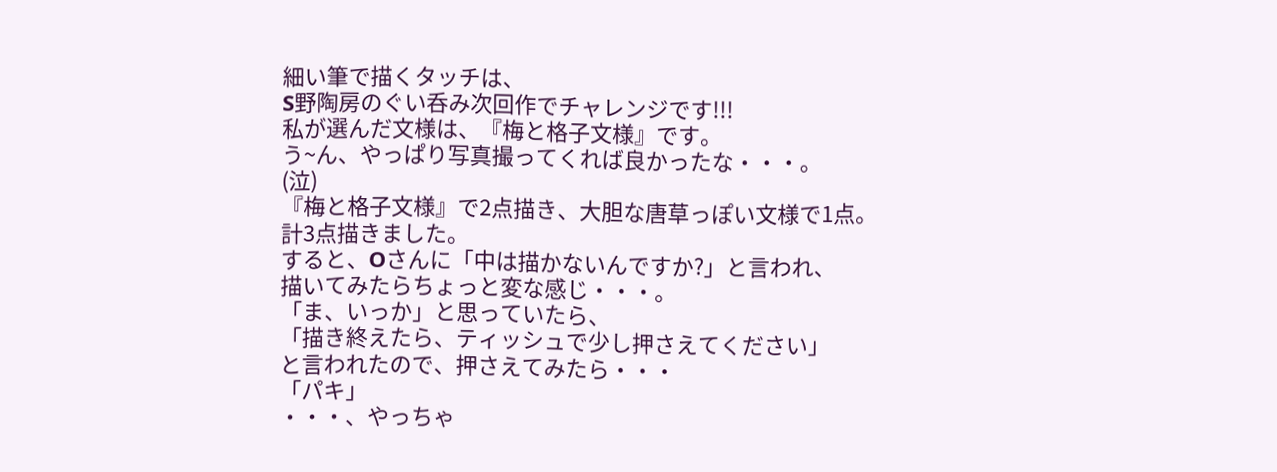細い筆で描くタッチは、
S野陶房のぐい呑み次回作でチャレンジです!!!
私が選んだ文様は、『梅と格子文様』です。
う~ん、やっぱり写真撮ってくれば良かったな・・・。
(泣)
『梅と格子文様』で2点描き、大胆な唐草っぽい文様で1点。
計3点描きました。
すると、Oさんに「中は描かないんですか?」と言われ、
描いてみたらちょっと変な感じ・・・。
「ま、いっか」と思っていたら、
「描き終えたら、ティッシュで少し押さえてください」
と言われたので、押さえてみたら・・・
「パキ」
・・・、やっちゃ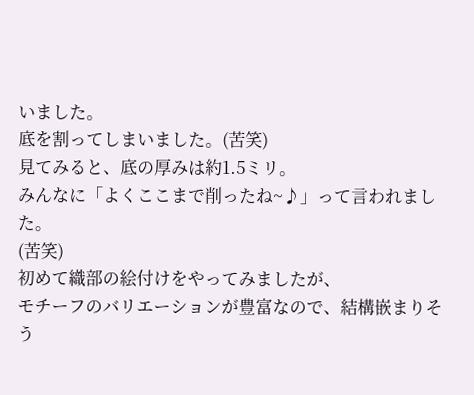いました。
底を割ってしまいました。(苦笑)
見てみると、底の厚みは約1.5ミリ。
みんなに「よくここまで削ったね~♪」って言われました。
(苦笑)
初めて織部の絵付けをやってみましたが、
モチーフのバリエーションが豊富なので、結構嵌まりそう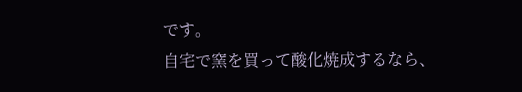です。
自宅で窯を買って酸化焼成するなら、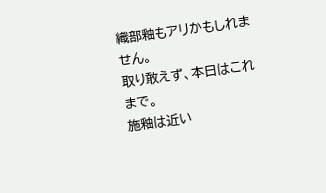織部釉もアリかもしれません。
取り敢えず、本日はこれまで。
施釉は近い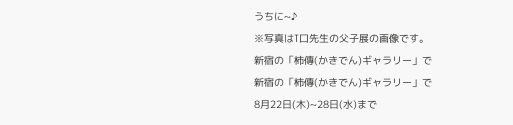うちに~♪
※写真はT口先生の父子展の画像です。
新宿の「柿傳(かきでん)ギャラリー」で
新宿の「柿傳(かきでん)ギャラリー」で
8月22日(木)~28日(水)まで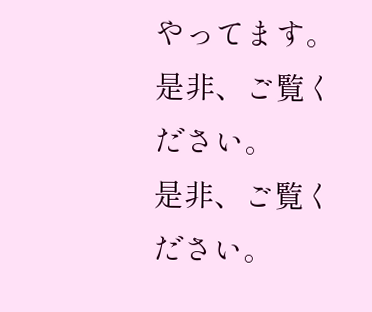やってます。
是非、ご覧ください。
是非、ご覧ください。